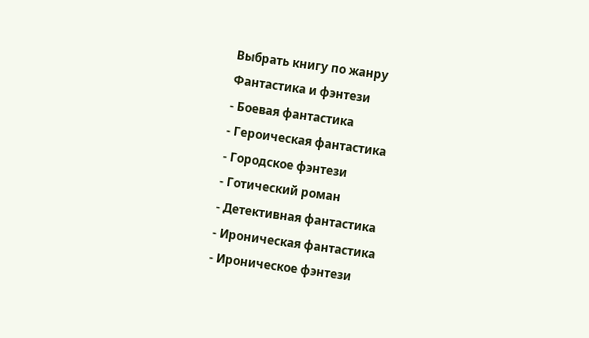Выбрать книгу по жанру
Фантастика и фэнтези
- Боевая фантастика
- Героическая фантастика
- Городское фэнтези
- Готический роман
- Детективная фантастика
- Ироническая фантастика
- Ироническое фэнтези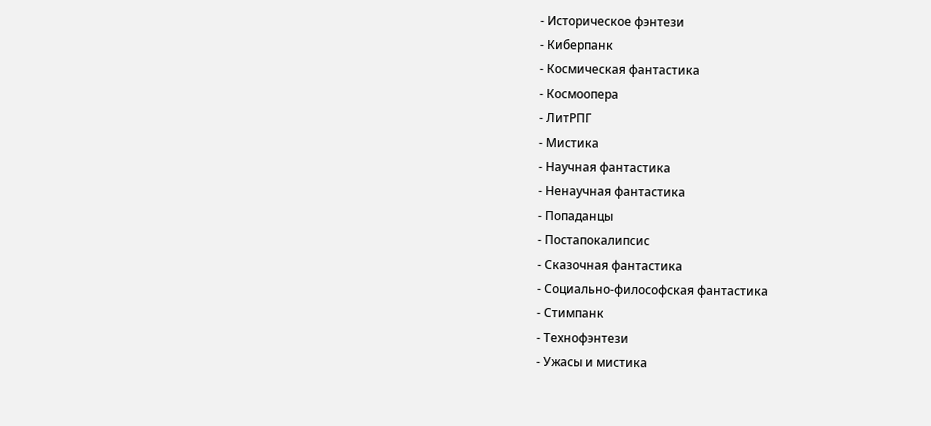- Историческое фэнтези
- Киберпанк
- Космическая фантастика
- Космоопера
- ЛитРПГ
- Мистика
- Научная фантастика
- Ненаучная фантастика
- Попаданцы
- Постапокалипсис
- Сказочная фантастика
- Социально-философская фантастика
- Стимпанк
- Технофэнтези
- Ужасы и мистика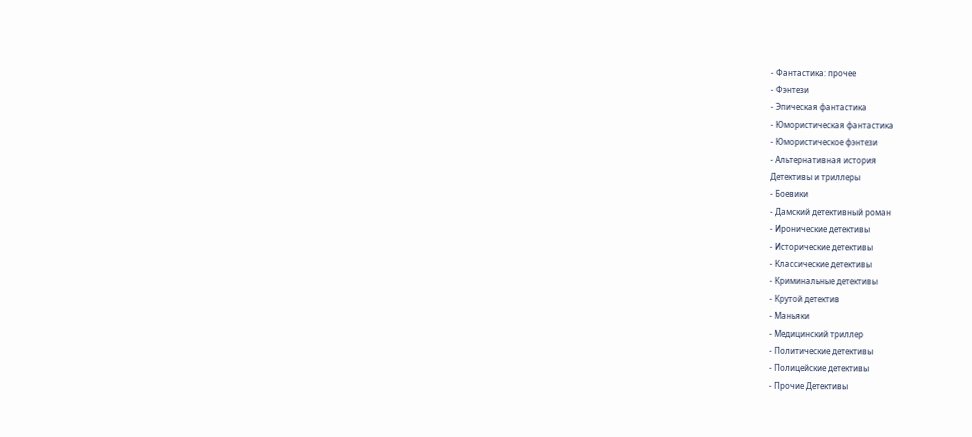- Фантастика: прочее
- Фэнтези
- Эпическая фантастика
- Юмористическая фантастика
- Юмористическое фэнтези
- Альтернативная история
Детективы и триллеры
- Боевики
- Дамский детективный роман
- Иронические детективы
- Исторические детективы
- Классические детективы
- Криминальные детективы
- Крутой детектив
- Маньяки
- Медицинский триллер
- Политические детективы
- Полицейские детективы
- Прочие Детективы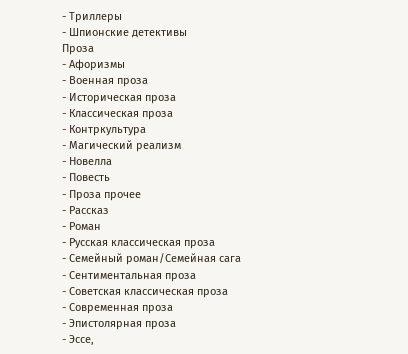- Триллеры
- Шпионские детективы
Проза
- Афоризмы
- Военная проза
- Историческая проза
- Классическая проза
- Контркультура
- Магический реализм
- Новелла
- Повесть
- Проза прочее
- Рассказ
- Роман
- Русская классическая проза
- Семейный роман/Семейная сага
- Сентиментальная проза
- Советская классическая проза
- Современная проза
- Эпистолярная проза
- Эссе,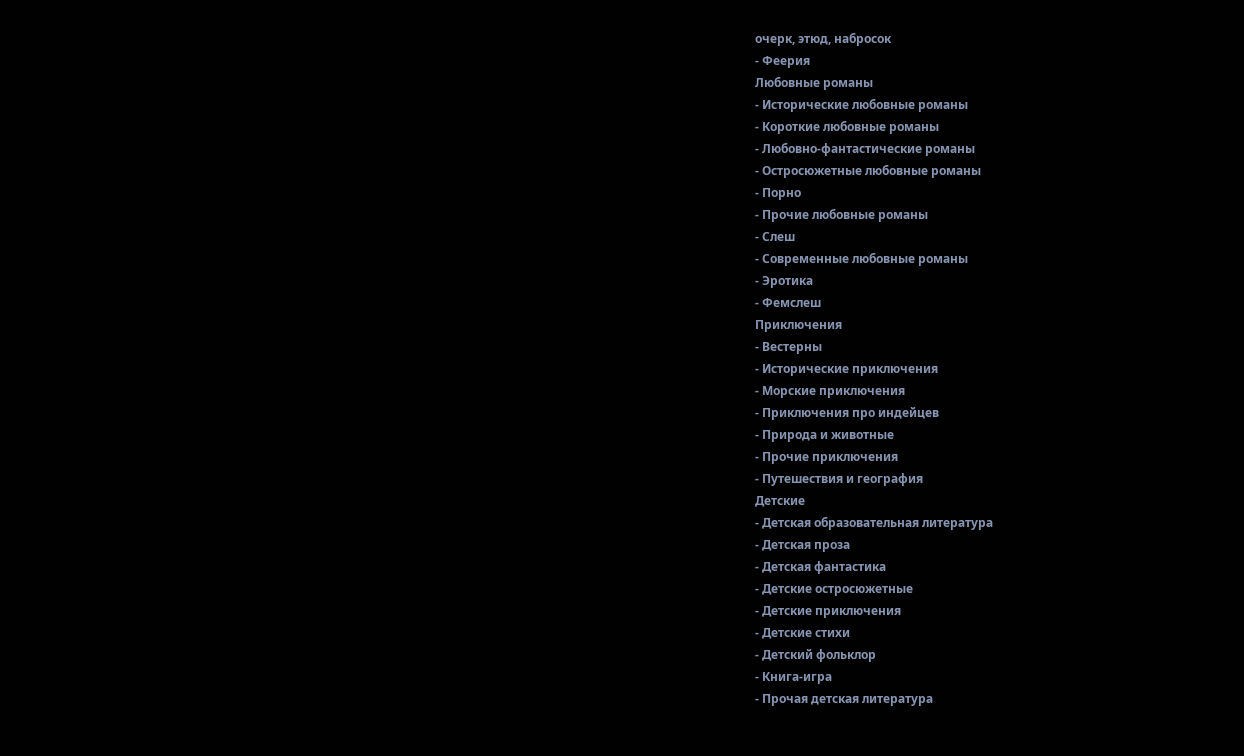очерк, этюд, набросок
- Феерия
Любовные романы
- Исторические любовные романы
- Короткие любовные романы
- Любовно-фантастические романы
- Остросюжетные любовные романы
- Порно
- Прочие любовные романы
- Слеш
- Современные любовные романы
- Эротика
- Фемслеш
Приключения
- Вестерны
- Исторические приключения
- Морские приключения
- Приключения про индейцев
- Природа и животные
- Прочие приключения
- Путешествия и география
Детские
- Детская образовательная литература
- Детская проза
- Детская фантастика
- Детские остросюжетные
- Детские приключения
- Детские стихи
- Детский фольклор
- Книга-игра
- Прочая детская литература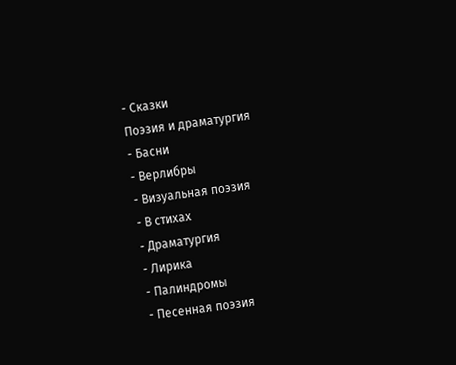- Сказки
Поэзия и драматургия
- Басни
- Верлибры
- Визуальная поэзия
- В стихах
- Драматургия
- Лирика
- Палиндромы
- Песенная поэзия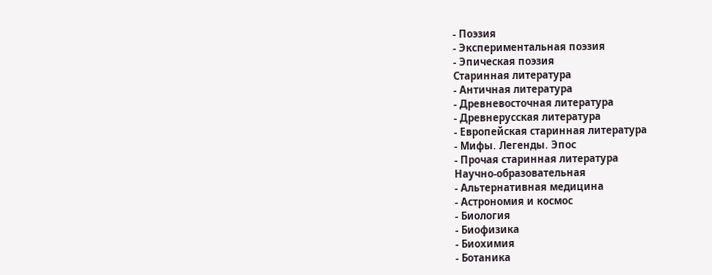- Поэзия
- Экспериментальная поэзия
- Эпическая поэзия
Старинная литература
- Античная литература
- Древневосточная литература
- Древнерусская литература
- Европейская старинная литература
- Мифы. Легенды. Эпос
- Прочая старинная литература
Научно-образовательная
- Альтернативная медицина
- Астрономия и космос
- Биология
- Биофизика
- Биохимия
- Ботаника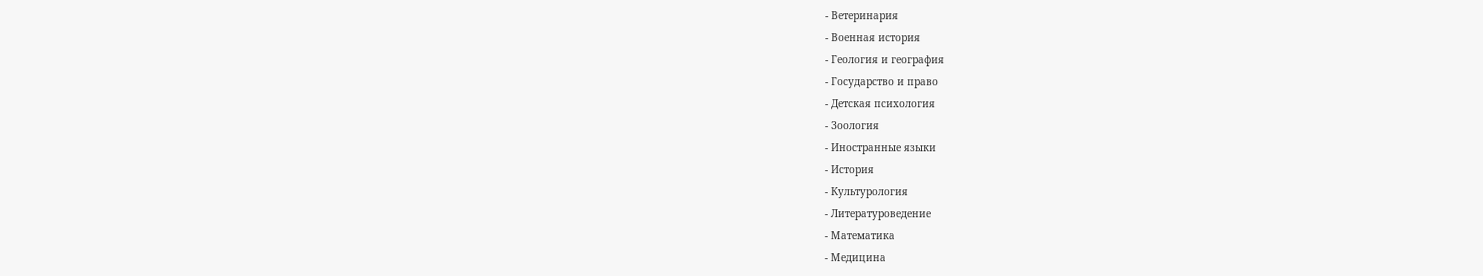- Ветеринария
- Военная история
- Геология и география
- Государство и право
- Детская психология
- Зоология
- Иностранные языки
- История
- Культурология
- Литературоведение
- Математика
- Медицина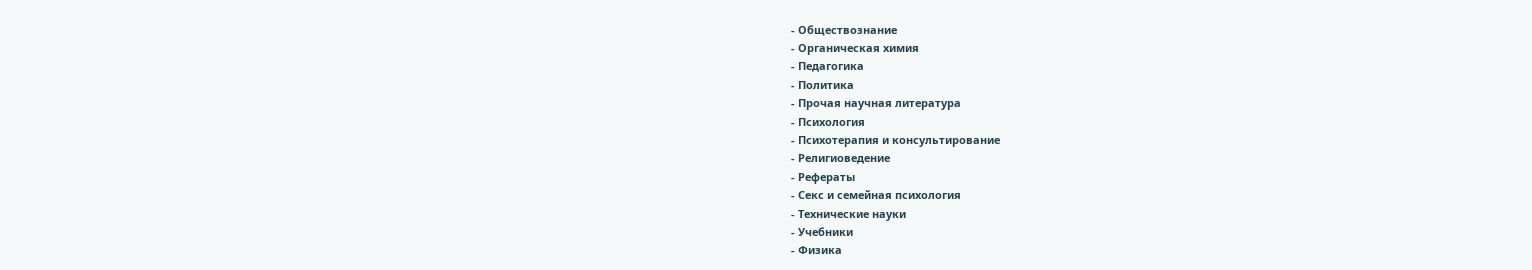- Обществознание
- Органическая химия
- Педагогика
- Политика
- Прочая научная литература
- Психология
- Психотерапия и консультирование
- Религиоведение
- Рефераты
- Секс и семейная психология
- Технические науки
- Учебники
- Физика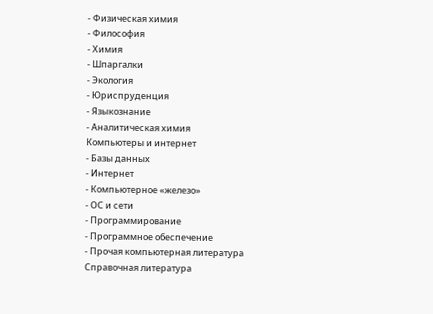- Физическая химия
- Философия
- Химия
- Шпаргалки
- Экология
- Юриспруденция
- Языкознание
- Аналитическая химия
Компьютеры и интернет
- Базы данных
- Интернет
- Компьютерное «железо»
- ОС и сети
- Программирование
- Программное обеспечение
- Прочая компьютерная литература
Справочная литература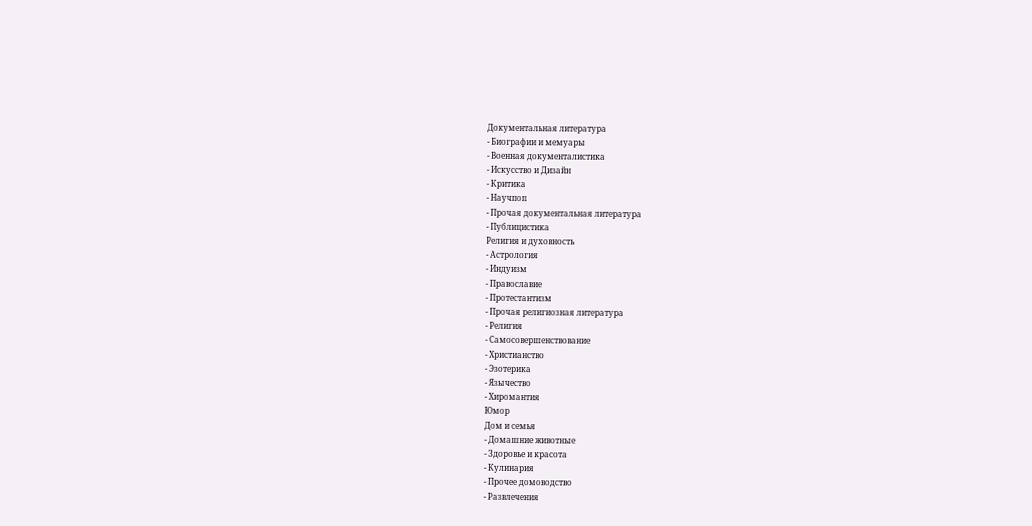Документальная литература
- Биографии и мемуары
- Военная документалистика
- Искусство и Дизайн
- Критика
- Научпоп
- Прочая документальная литература
- Публицистика
Религия и духовность
- Астрология
- Индуизм
- Православие
- Протестантизм
- Прочая религиозная литература
- Религия
- Самосовершенствование
- Христианство
- Эзотерика
- Язычество
- Хиромантия
Юмор
Дом и семья
- Домашние животные
- Здоровье и красота
- Кулинария
- Прочее домоводство
- Развлечения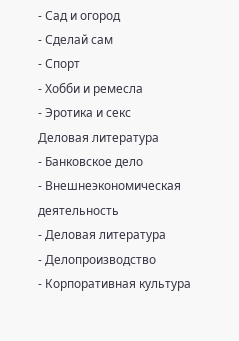- Сад и огород
- Сделай сам
- Спорт
- Хобби и ремесла
- Эротика и секс
Деловая литература
- Банковское дело
- Внешнеэкономическая деятельность
- Деловая литература
- Делопроизводство
- Корпоративная культура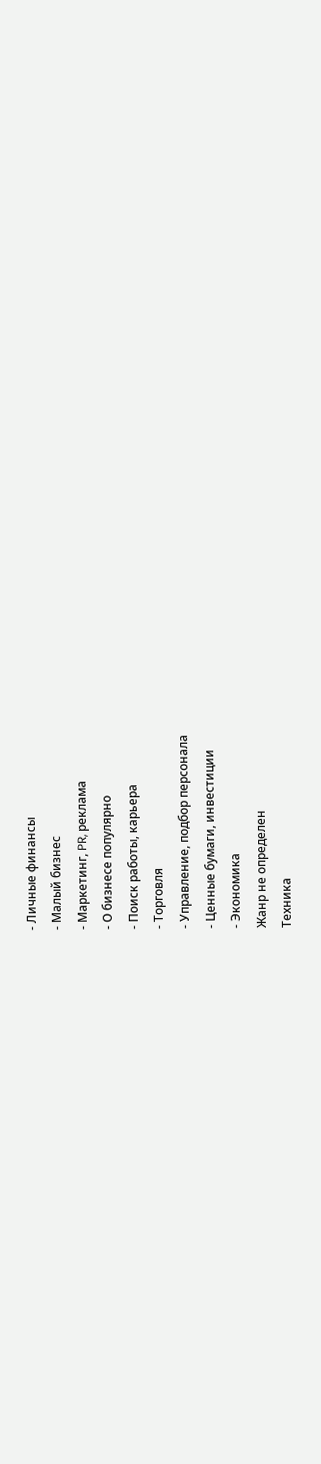- Личные финансы
- Малый бизнес
- Маркетинг, PR, реклама
- О бизнесе популярно
- Поиск работы, карьера
- Торговля
- Управление, подбор персонала
- Ценные бумаги, инвестиции
- Экономика
Жанр не определен
Техника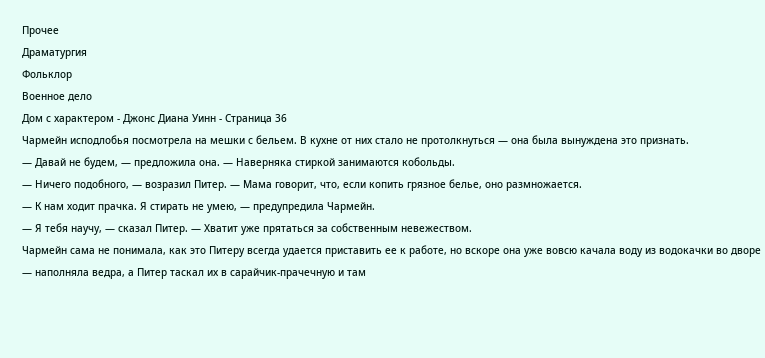Прочее
Драматургия
Фольклор
Военное дело
Дом с характером - Джонс Диана Уинн - Страница 36
Чармейн исподлобья посмотрела на мешки с бельем. В кухне от них стало не протолкнуться — она была вынуждена это признать.
— Давай не будем, — предложила она. — Наверняка стиркой занимаются кобольды.
— Ничего подобного, — возразил Питер. — Мама говорит, что, если копить грязное белье, оно размножается.
— К нам ходит прачка. Я стирать не умею, — предупредила Чармейн.
— Я тебя научу, — сказал Питер. — Хватит уже прятаться за собственным невежеством.
Чармейн сама не понимала, как это Питеру всегда удается приставить ее к работе, но вскоре она уже вовсю качала воду из водокачки во дворе — наполняла ведра, а Питер таскал их в сарайчик-прачечную и там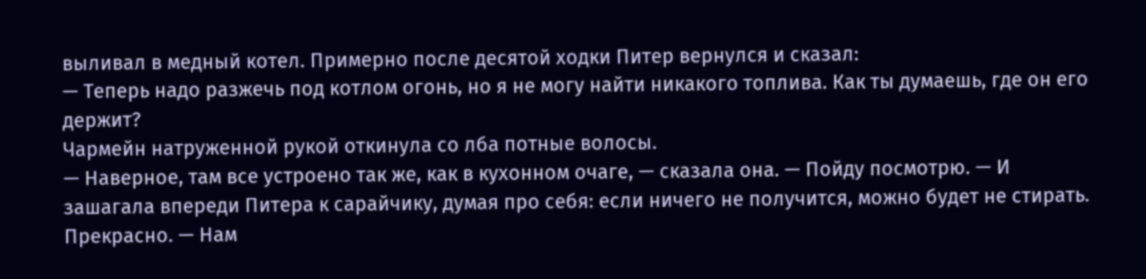выливал в медный котел. Примерно после десятой ходки Питер вернулся и сказал:
— Теперь надо разжечь под котлом огонь, но я не могу найти никакого топлива. Как ты думаешь, где он его держит?
Чармейн натруженной рукой откинула со лба потные волосы.
— Наверное, там все устроено так же, как в кухонном очаге, — сказала она. — Пойду посмотрю. — И зашагала впереди Питера к сарайчику, думая про себя: если ничего не получится, можно будет не стирать. Прекрасно. — Нам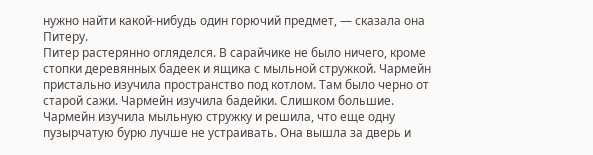нужно найти какой-нибудь один горючий предмет, — сказала она Питеру.
Питер растерянно огляделся. В сарайчике не было ничего, кроме стопки деревянных бадеек и ящика с мыльной стружкой. Чармейн пристально изучила пространство под котлом. Там было черно от старой сажи. Чармейн изучила бадейки. Слишком большие. Чармейн изучила мыльную стружку и решила, что еще одну пузырчатую бурю лучше не устраивать. Она вышла за дверь и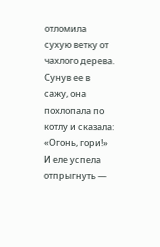отломила сухую ветку от чахлого дерева. Сунув ее в сажу, она похлопала по котлу и сказала: «Огонь, гори!» И еле успела отпрыгнуть —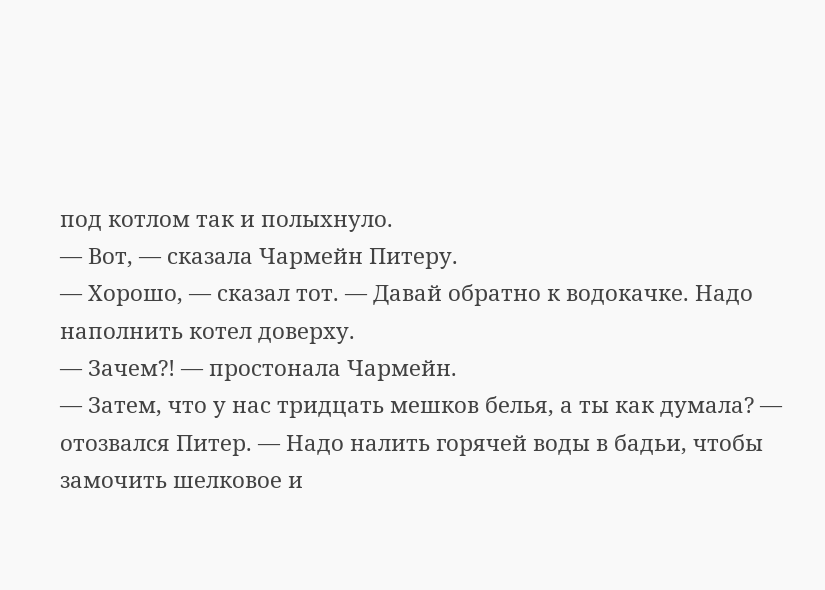под котлом так и полыхнуло.
— Вот, — сказала Чармейн Питеру.
— Хорошо, — сказал тот. — Давай обратно к водокачке. Надо наполнить котел доверху.
— Зачем?! — простонала Чармейн.
— Затем, что у нас тридцать мешков белья, а ты как думала? — отозвался Питер. — Надо налить горячей воды в бадьи, чтобы замочить шелковое и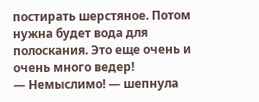постирать шерстяное. Потом нужна будет вода для полоскания. Это еще очень и очень много ведер!
— Немыслимо! — шепнула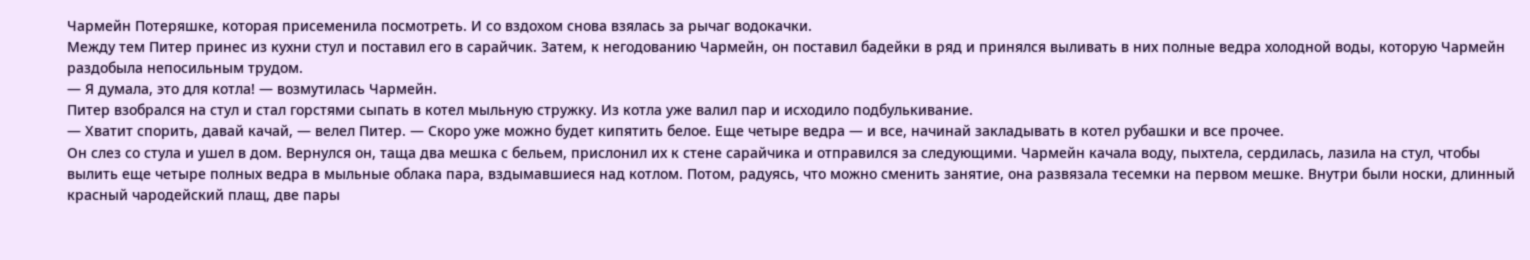Чармейн Потеряшке, которая присеменила посмотреть. И со вздохом снова взялась за рычаг водокачки.
Между тем Питер принес из кухни стул и поставил его в сарайчик. Затем, к негодованию Чармейн, он поставил бадейки в ряд и принялся выливать в них полные ведра холодной воды, которую Чармейн раздобыла непосильным трудом.
— Я думала, это для котла! — возмутилась Чармейн.
Питер взобрался на стул и стал горстями сыпать в котел мыльную стружку. Из котла уже валил пар и исходило подбулькивание.
— Хватит спорить, давай качай, — велел Питер. — Скоро уже можно будет кипятить белое. Еще четыре ведра — и все, начинай закладывать в котел рубашки и все прочее.
Он слез со стула и ушел в дом. Вернулся он, таща два мешка с бельем, прислонил их к стене сарайчика и отправился за следующими. Чармейн качала воду, пыхтела, сердилась, лазила на стул, чтобы вылить еще четыре полных ведра в мыльные облака пара, вздымавшиеся над котлом. Потом, радуясь, что можно сменить занятие, она развязала тесемки на первом мешке. Внутри были носки, длинный красный чародейский плащ, две пары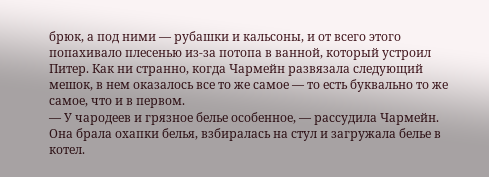брюк, а под ними — рубашки и кальсоны, и от всего этого попахивало плесенью из-за потопа в ванной, который устроил Питер. Как ни странно, когда Чармейн развязала следующий мешок, в нем оказалось все то же самое — то есть буквально то же самое, что и в первом.
— У чародеев и грязное белье особенное, — рассудила Чармейн.
Она брала охапки белья, взбиралась на стул и загружала белье в котел.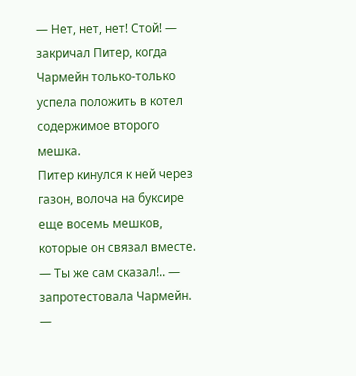— Нет, нет, нет! Стой! — закричал Питер, когда Чармейн только-только успела положить в котел содержимое второго мешка.
Питер кинулся к ней через газон, волоча на буксире еще восемь мешков, которые он связал вместе.
— Ты же сам сказал!.. — запротестовала Чармейн.
—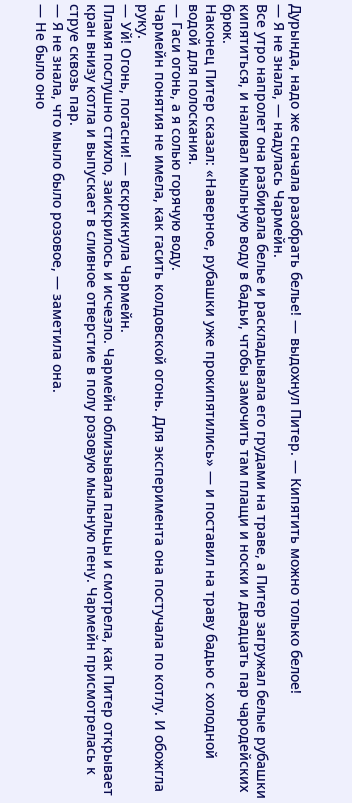Дурында, надо же сначала разобрать белье! — выдохнул Питер. — Кипятить можно только белое!
— Я не знала, — надулась Чармейн.
Все утро напролет она разбирала белье и раскладывала его грудами на траве, а Питер загружал белые рубашки кипятиться, и наливал мыльную воду в бадьи, чтобы замочить там плащи и носки и двадцать пар чародейских брюк.
Наконец Питер сказал: «Наверное, рубашки уже прокипятились» — и поставил на траву бадью с холодной водой для полоскания.
— Гаси огонь, а я солью горячую воду.
Чармейн понятия не имела, как гасить колдовской огонь. Для эксперимента она постучала по котлу. И обожгла руку.
— Уй! Огонь, погасни! — вскрикнула Чармейн.
Пламя послушно стихло, заискрилось и исчезло. Чармейн облизывала пальцы и смотрела, как Питер открывает кран внизу котла и выпускает в сливное отверстие в полу розовую мыльную пену. Чармейн присмотрелась к струе сквозь пар.
— Я не знала, что мыло было розовое, — заметила она.
— Не было оно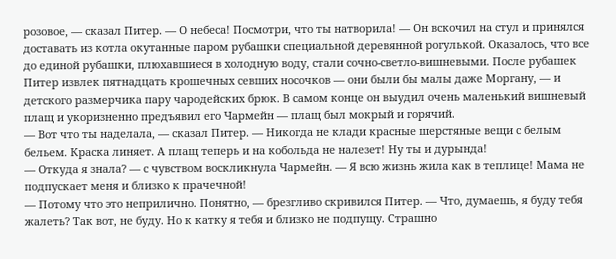розовое, — сказал Питер. — О небеса! Посмотри, что ты натворила! — Он вскочил на стул и принялся доставать из котла окутанные паром рубашки специальной деревянной рогулькой. Оказалось, что все до единой рубашки, плюхавшиеся в холодную воду, стали сочно-светло-вишневыми. После рубашек Питер извлек пятнадцать крошечных севших носочков — они были бы малы даже Моргану, — и детского размерчика пару чародейских брюк. В самом конце он выудил очень маленький вишневый плащ и укоризненно предъявил его Чармейн — плащ был мокрый и горячий.
— Вот что ты наделала, — сказал Питер. — Никогда не клади красные шерстяные вещи с белым бельем. Краска линяет. А плащ теперь и на кобольда не налезет! Ну ты и дурында!
— Откуда я знала? — с чувством воскликнула Чармейн. — Я всю жизнь жила как в теплице! Мама не подпускает меня и близко к прачечной!
— Потому что это неприлично. Понятно, — брезгливо скривился Питер. — Что, думаешь, я буду тебя жалеть? Так вот, не буду. Но к катку я тебя и близко не подпущу. Страшно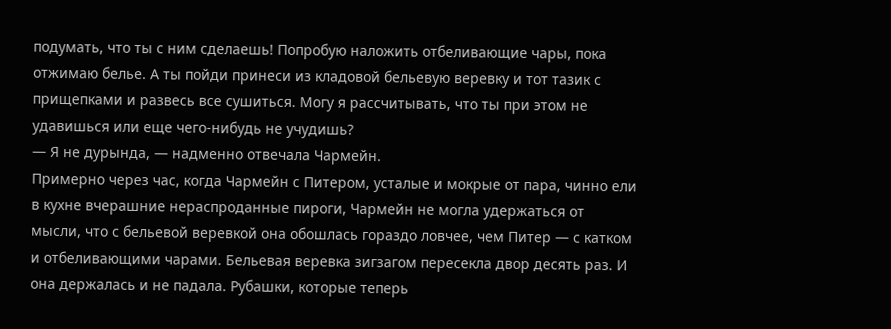подумать, что ты с ним сделаешь! Попробую наложить отбеливающие чары, пока отжимаю белье. А ты пойди принеси из кладовой бельевую веревку и тот тазик с прищепками и развесь все сушиться. Могу я рассчитывать, что ты при этом не удавишься или еще чего-нибудь не учудишь?
— Я не дурында, — надменно отвечала Чармейн.
Примерно через час, когда Чармейн с Питером, усталые и мокрые от пара, чинно ели в кухне вчерашние нераспроданные пироги, Чармейн не могла удержаться от мысли, что с бельевой веревкой она обошлась гораздо ловчее, чем Питер — с катком и отбеливающими чарами. Бельевая веревка зигзагом пересекла двор десять раз. И она держалась и не падала. Рубашки, которые теперь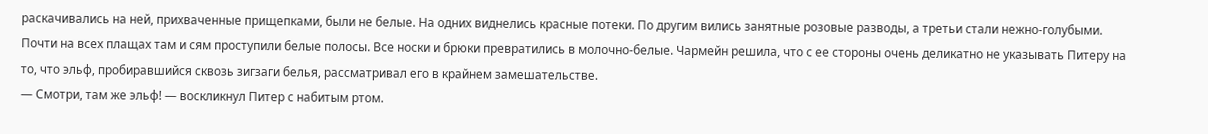раскачивались на ней, прихваченные прищепками, были не белые. На одних виднелись красные потеки. По другим вились занятные розовые разводы, а третьи стали нежно-голубыми. Почти на всех плащах там и сям проступили белые полосы. Все носки и брюки превратились в молочно-белые. Чармейн решила, что с ее стороны очень деликатно не указывать Питеру на то, что эльф, пробиравшийся сквозь зигзаги белья, рассматривал его в крайнем замешательстве.
— Смотри, там же эльф! — воскликнул Питер с набитым ртом.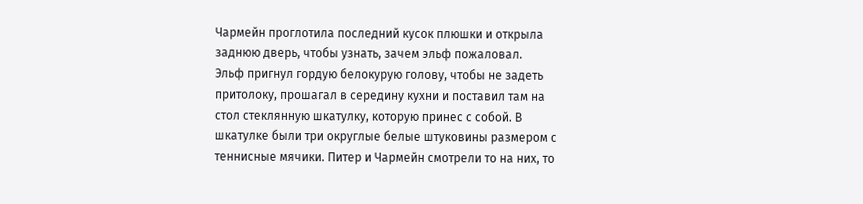Чармейн проглотила последний кусок плюшки и открыла заднюю дверь, чтобы узнать, зачем эльф пожаловал.
Эльф пригнул гордую белокурую голову, чтобы не задеть притолоку, прошагал в середину кухни и поставил там на стол стеклянную шкатулку, которую принес с собой. В шкатулке были три округлые белые штуковины размером с теннисные мячики. Питер и Чармейн смотрели то на них, то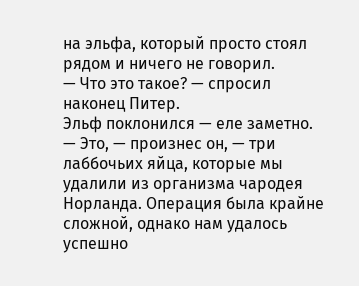на эльфа, который просто стоял рядом и ничего не говорил.
— Что это такое? — спросил наконец Питер.
Эльф поклонился — еле заметно.
— Это, — произнес он, — три лаббочьих яйца, которые мы удалили из организма чародея Норланда. Операция была крайне сложной, однако нам удалось успешно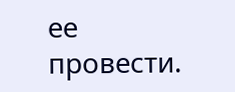ее провести.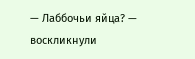— Лаббочьи яйца? — воскликнули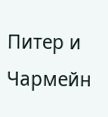Питер и Чармейн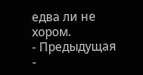едва ли не хором.
- Предыдущая
-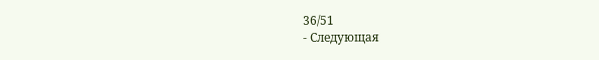36/51
- Следующая